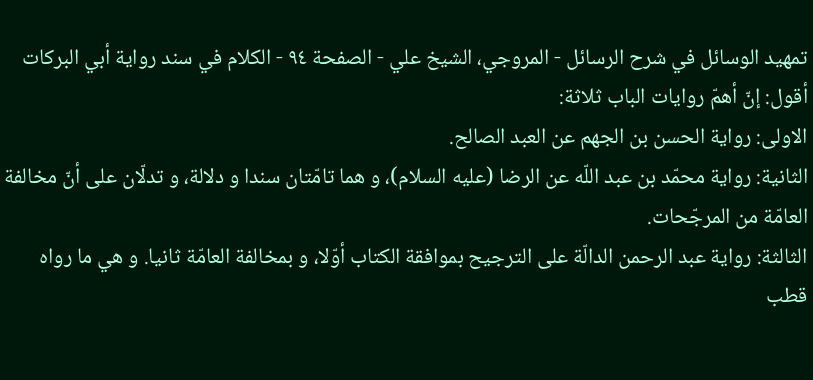تمهيد الوسائل في شرح الرسائل - المروجي، الشيخ علي - الصفحة ٩٤ - الكلام في سند رواية أبي البركات
أقول: إنّ أهمّ روايات الباب ثلاثة:
الاولى: رواية الحسن بن الجهم عن العبد الصالح.
الثانية: رواية محمّد بن عبد اللّه عن الرضا (عليه السلام)، و هما تامّتان سندا و دلالة، و تدلّان على أنّ مخالفة العامّة من المرجّحات.
الثالثة: رواية عبد الرحمن الدالّة على الترجيح بموافقة الكتاب أوّلا، و بمخالفة العامّة ثانيا. و هي ما رواه قطب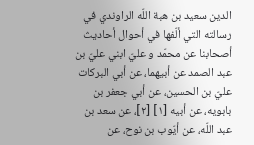الدين سعيد بن هبة اللّه الراوندي في رسالته التي ألّفها في أحوال أحاديث أصحابنا عن محمّد و عليّ ابني عليّ بن عبد الصمد عن أبيهما، عن أبي البركات عليّ بن الحسين، عن أبي جعفر بن بابويه، عن أبيه [١] [٢]، عن سعد بن عبد اللّه، عن أيّوب بن نوح، عن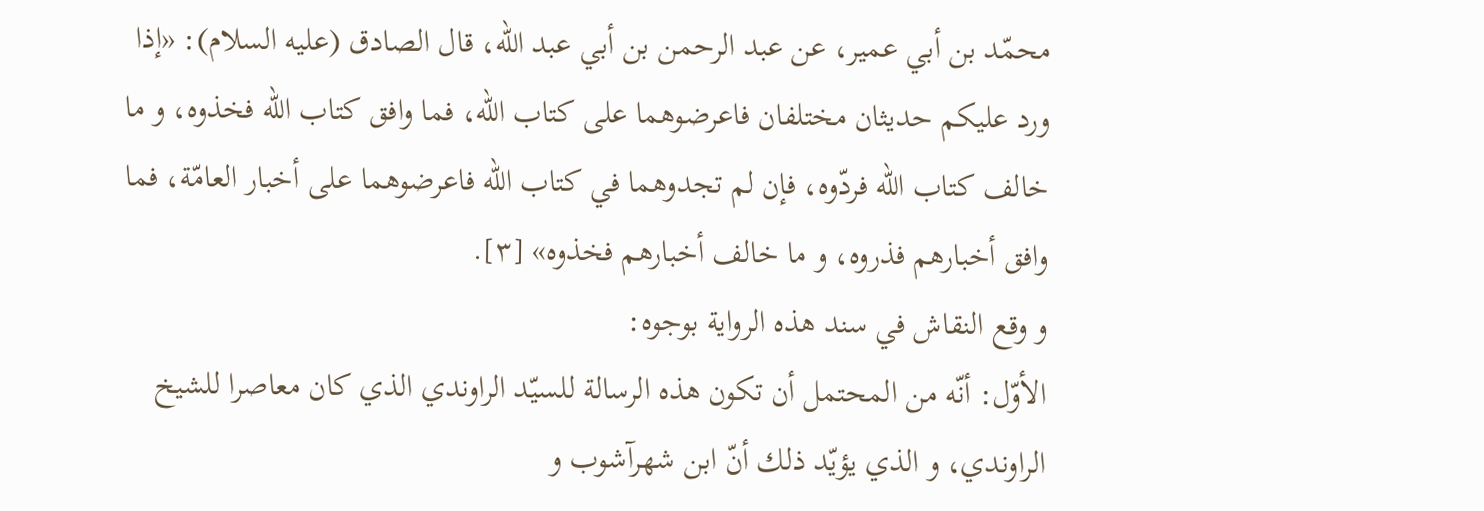محمّد بن أبي عمير، عن عبد الرحمن بن أبي عبد اللّه، قال الصادق (عليه السلام): «إذا ورد عليكم حديثان مختلفان فاعرضوهما على كتاب اللّه، فما وافق كتاب اللّه فخذوه، و ما خالف كتاب اللّه فردّوه، فإن لم تجدوهما في كتاب اللّه فاعرضوهما على أخبار العامّة، فما وافق أخبارهم فذروه، و ما خالف أخبارهم فخذوه» [٣].
و وقع النقاش في سند هذه الرواية بوجوه:
الأوّل: أنّه من المحتمل أن تكون هذه الرسالة للسيّد الراوندي الذي كان معاصرا للشيخ الراوندي، و الذي يؤيّد ذلك أنّ ابن شهرآشوب و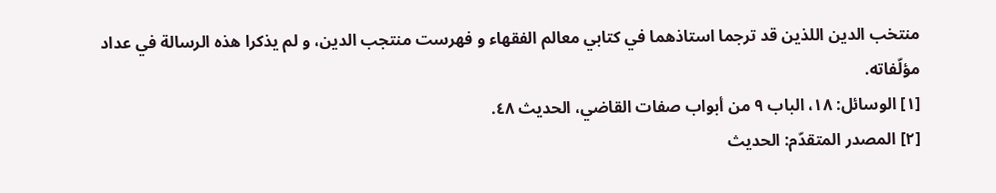منتخب الدين اللذين قد ترجما استاذهما في كتابي معالم الفقهاء و فهرست منتجب الدين، و لم يذكرا هذه الرسالة في عداد مؤلّفاته.
[١] الوسائل: ١٨، الباب ٩ من أبواب صفات القاضي، الحديث ٤٨.
[٢] المصدر المتقدّم: الحديث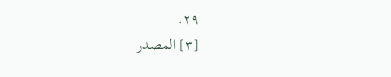٢٩.
[٣] المصدر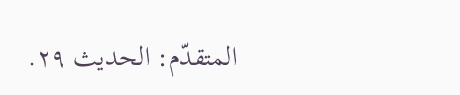المتقدّم: الحديث ٢٩.